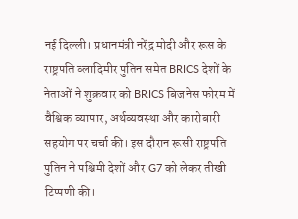नई दिल्ली। प्रधानमंत्री नरेंद्र मोदी और रूस के राष्ट्रपति व्लादिमीर पुतिन समेत BRICS देशों के नेताओं ने शुक्रवार को BRICS बिजनेस फोरम में वैश्विक व्यापार, अर्थव्यवस्था और कारोबारी सहयोग पर चर्चा की। इस दौरान रूसी राष्ट्रपति पुतिन ने पश्चिमी देशों और G7 को लेकर तीखी टिप्पणी की।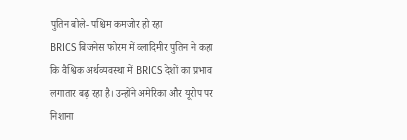पुतिन बोले- पश्चिम कमजोर हो रहा
BRICS बिजनेस फोरम में व्लादिमीर पुतिन ने कहा कि वैश्विक अर्थव्यवस्था में BRICS देशों का प्रभाव लगातार बढ़ रहा है। उन्होंने अमेरिका और यूरोप पर निशाना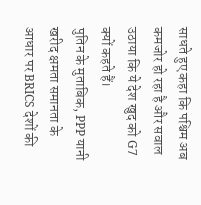साधते हुए कहा कि पश्चिम अब कमजोर हो रहा है और सवाल उठाया कि ये देश खुद को G7 क्यों कहते हैं।
पुतिन के मुताबिक, PPP यानी खरीद क्षमता समानता के आधार पर BRICS देशों की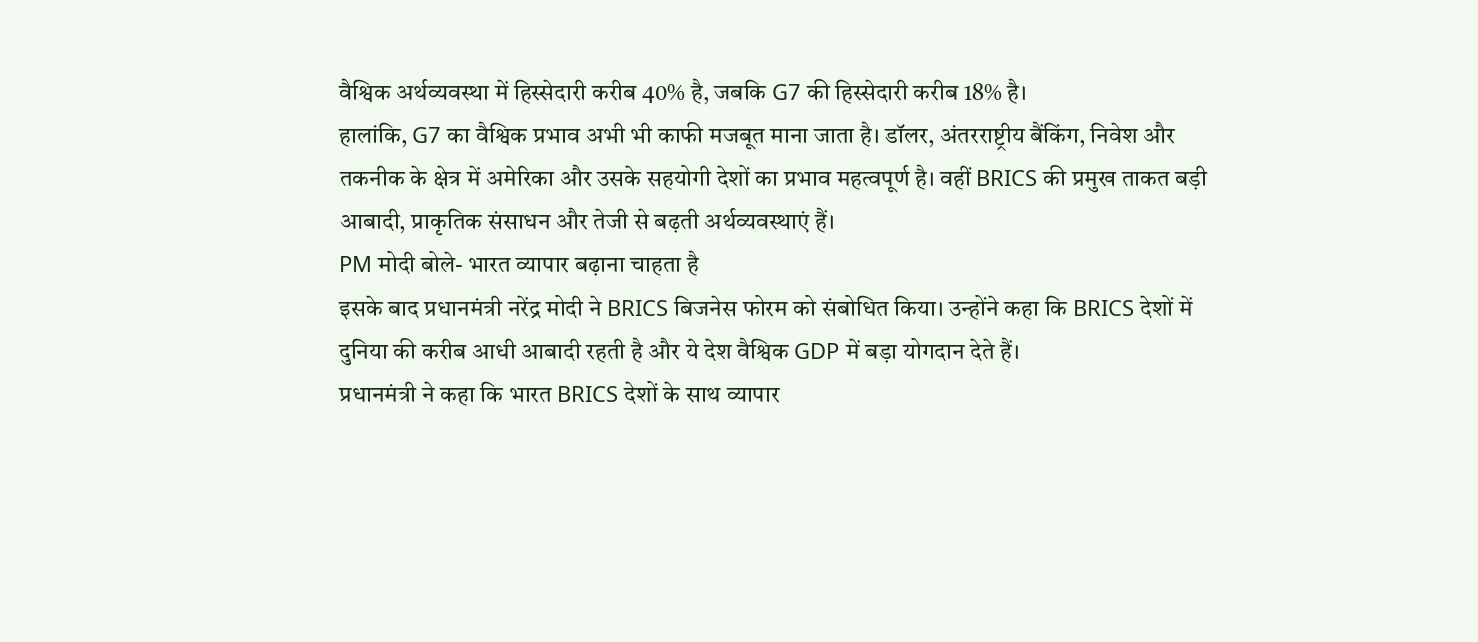वैश्विक अर्थव्यवस्था में हिस्सेदारी करीब 40% है, जबकि G7 की हिस्सेदारी करीब 18% है।
हालांकि, G7 का वैश्विक प्रभाव अभी भी काफी मजबूत माना जाता है। डॉलर, अंतरराष्ट्रीय बैंकिंग, निवेश और तकनीक के क्षेत्र में अमेरिका और उसके सहयोगी देशों का प्रभाव महत्वपूर्ण है। वहीं BRICS की प्रमुख ताकत बड़ी आबादी, प्राकृतिक संसाधन और तेजी से बढ़ती अर्थव्यवस्थाएं हैं।
PM मोदी बोले- भारत व्यापार बढ़ाना चाहता है
इसके बाद प्रधानमंत्री नरेंद्र मोदी ने BRICS बिजनेस फोरम को संबोधित किया। उन्होंने कहा कि BRICS देशों में दुनिया की करीब आधी आबादी रहती है और ये देश वैश्विक GDP में बड़ा योगदान देते हैं।
प्रधानमंत्री ने कहा कि भारत BRICS देशों के साथ व्यापार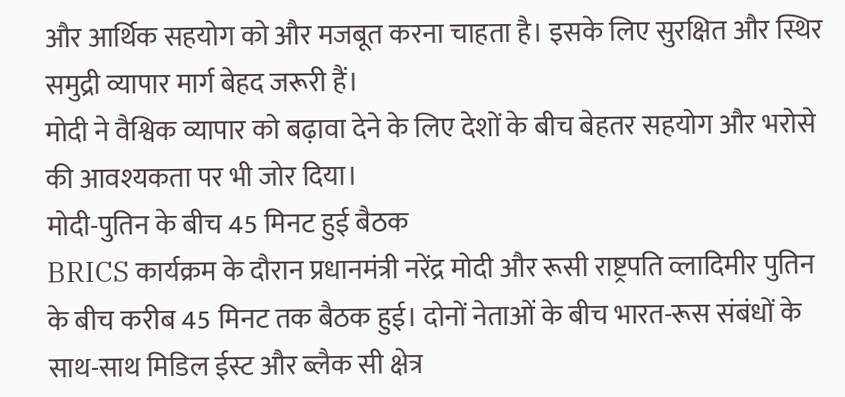और आर्थिक सहयोग को और मजबूत करना चाहता है। इसके लिए सुरक्षित और स्थिर समुद्री व्यापार मार्ग बेहद जरूरी हैं।
मोदी ने वैश्विक व्यापार को बढ़ावा देने के लिए देशों के बीच बेहतर सहयोग और भरोसे की आवश्यकता पर भी जोर दिया।
मोदी-पुतिन के बीच 45 मिनट हुई बैठक
BRICS कार्यक्रम के दौरान प्रधानमंत्री नरेंद्र मोदी और रूसी राष्ट्रपति व्लादिमीर पुतिन के बीच करीब 45 मिनट तक बैठक हुई। दोनों नेताओं के बीच भारत-रूस संबंधों के साथ-साथ मिडिल ईस्ट और ब्लैक सी क्षेत्र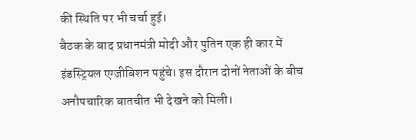की स्थिति पर भी चर्चा हुई।
बैठक के बाद प्रधानमंत्री मोदी और पुतिन एक ही कार में इंडस्ट्रियल एग्जीबिशन पहुंचे। इस दौरान दोनों नेताओं के बीच अनौपचारिक बातचीत भी देखने को मिली।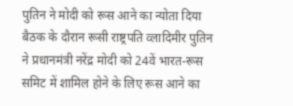पुतिन ने मोदी को रूस आने का न्योता दिया
बैठक के दौरान रूसी राष्ट्रपति व्लादिमीर पुतिन ने प्रधानमंत्री नरेंद्र मोदी को 24वें भारत-रूस समिट में शामिल होने के लिए रूस आने का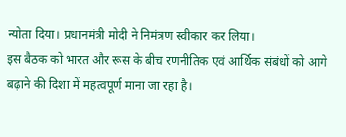न्योता दिया। प्रधानमंत्री मोदी ने निमंत्रण स्वीकार कर लिया।
इस बैठक को भारत और रूस के बीच रणनीतिक एवं आर्थिक संबंधों को आगे बढ़ाने की दिशा में महत्वपूर्ण माना जा रहा है।